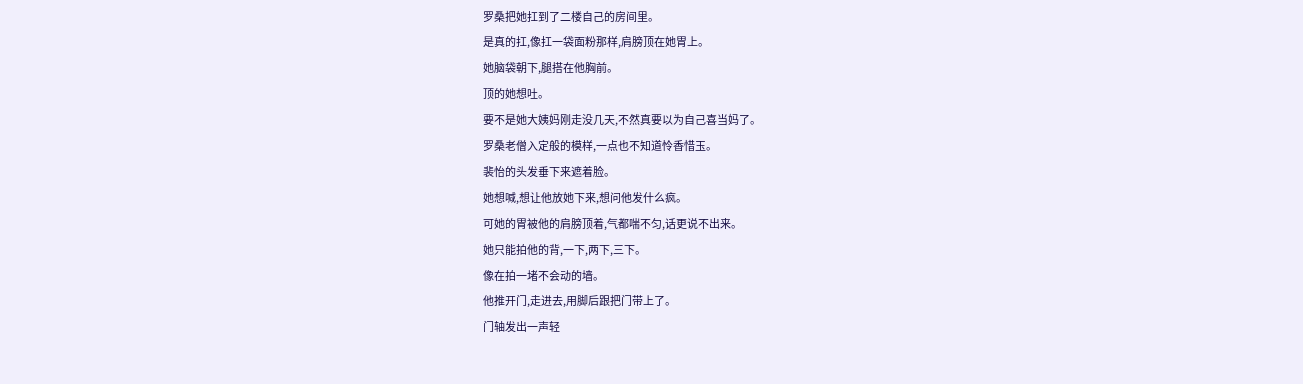罗桑把她扛到了二楼自己的房间里。
是真的扛,像扛一袋面粉那样,肩膀顶在她胃上。
她脑袋朝下,腿搭在他胸前。
顶的她想吐。
要不是她大姨妈刚走没几天,不然真要以为自己喜当妈了。
罗桑老僧入定般的模样,一点也不知道怜香惜玉。
裴怡的头发垂下来遮着脸。
她想喊,想让他放她下来,想问他发什么疯。
可她的胃被他的肩膀顶着,气都喘不匀,话更说不出来。
她只能拍他的背,一下,两下,三下。
像在拍一堵不会动的墙。
他推开门,走进去,用脚后跟把门带上了。
门轴发出一声轻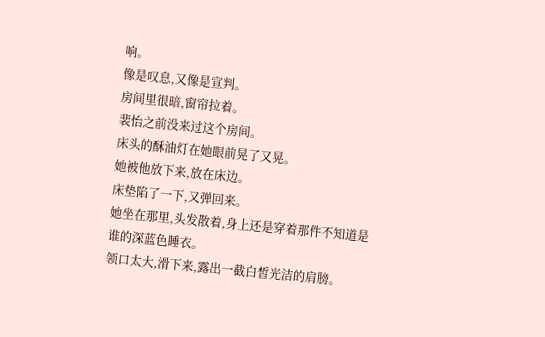响。
像是叹息,又像是宣判。
房间里很暗,窗帘拉着。
裴怡之前没来过这个房间。
床头的酥油灯在她眼前晃了又晃。
她被他放下来,放在床边。
床垫陷了一下,又弹回来。
她坐在那里,头发散着,身上还是穿着那件不知道是谁的深蓝色睡衣。
领口太大,滑下来,露出一截白皙光洁的肩膀。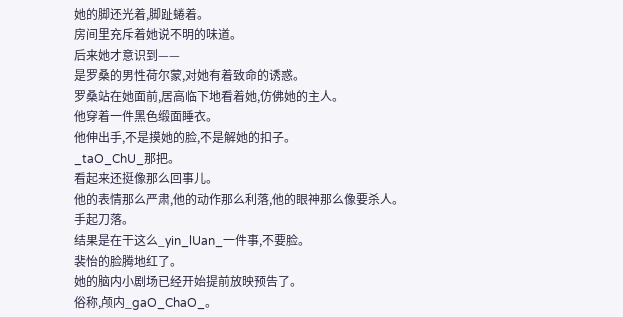她的脚还光着,脚趾蜷着。
房间里充斥着她说不明的味道。
后来她才意识到——
是罗桑的男性荷尔蒙,对她有着致命的诱惑。
罗桑站在她面前,居高临下地看着她,仿佛她的主人。
他穿着一件黑色缎面睡衣。
他伸出手,不是摸她的脸,不是解她的扣子。
_taO_ChU_那把。
看起来还挺像那么回事儿。
他的表情那么严肃,他的动作那么利落,他的眼神那么像要杀人。
手起刀落。
结果是在干这么_yin_lUan_一件事,不要脸。
裴怡的脸腾地红了。
她的脑内小剧场已经开始提前放映预告了。
俗称,颅内_gaO_ChaO_。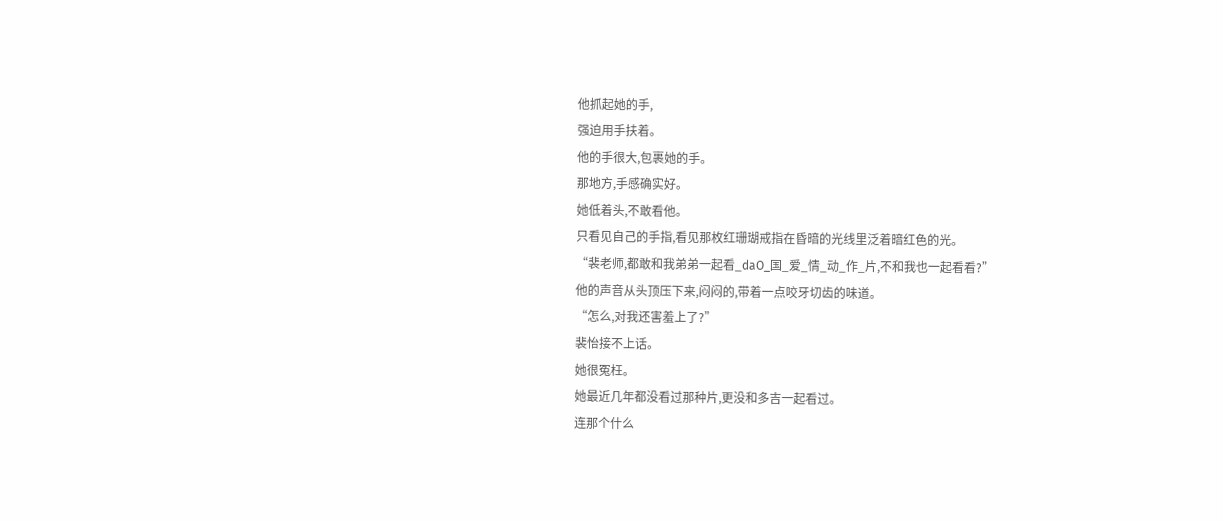他抓起她的手,
强迫用手扶着。
他的手很大,包裹她的手。
那地方,手感确实好。
她低着头,不敢看他。
只看见自己的手指,看见那枚红珊瑚戒指在昏暗的光线里泛着暗红色的光。
“裴老师,都敢和我弟弟一起看_daO_国_爱_情_动_作_片,不和我也一起看看?”
他的声音从头顶压下来,闷闷的,带着一点咬牙切齿的味道。
“怎么,对我还害羞上了?”
裴怡接不上话。
她很冤枉。
她最近几年都没看过那种片,更没和多吉一起看过。
连那个什么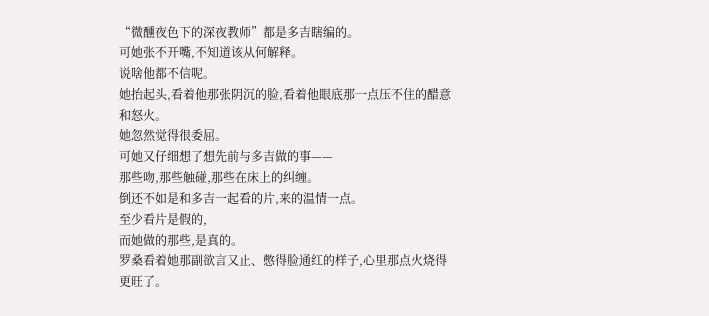“微醺夜色下的深夜教师”都是多吉瞎编的。
可她张不开嘴,不知道该从何解释。
说啥他都不信呢。
她抬起头,看着他那张阴沉的脸,看着他眼底那一点压不住的醋意和怒火。
她忽然觉得很委屈。
可她又仔细想了想先前与多吉做的事——
那些吻,那些触碰,那些在床上的纠缠。
倒还不如是和多吉一起看的片,来的温情一点。
至少看片是假的,
而她做的那些,是真的。
罗桑看着她那副欲言又止、憋得脸通红的样子,心里那点火烧得更旺了。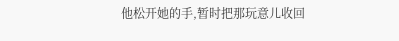他松开她的手,暂时把那玩意儿收回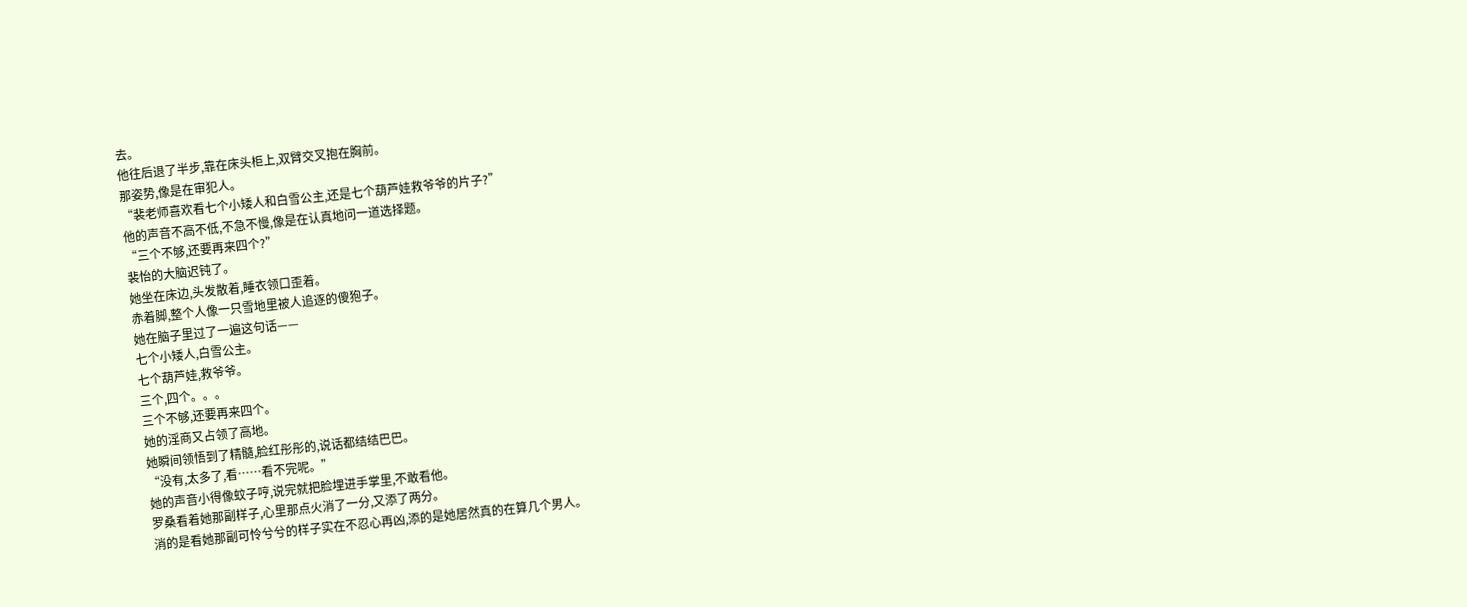去。
他往后退了半步,靠在床头柜上,双臂交叉抱在胸前。
那姿势,像是在审犯人。
“裴老师喜欢看七个小矮人和白雪公主,还是七个葫芦娃救爷爷的片子?”
他的声音不高不低,不急不慢,像是在认真地问一道选择题。
“三个不够,还要再来四个?”
裴怡的大脑迟钝了。
她坐在床边,头发散着,睡衣领口歪着。
赤着脚,整个人像一只雪地里被人追逐的傻狍子。
她在脑子里过了一遍这句话——
七个小矮人,白雪公主。
七个葫芦娃,救爷爷。
三个,四个。。。
三个不够,还要再来四个。
她的淫商又占领了高地。
她瞬间领悟到了精髓,脸红彤彤的,说话都结结巴巴。
“没有,太多了,看……看不完呢。”
她的声音小得像蚊子哼,说完就把脸埋进手掌里,不敢看他。
罗桑看着她那副样子,心里那点火消了一分,又添了两分。
消的是看她那副可怜兮兮的样子实在不忍心再凶,添的是她居然真的在算几个男人。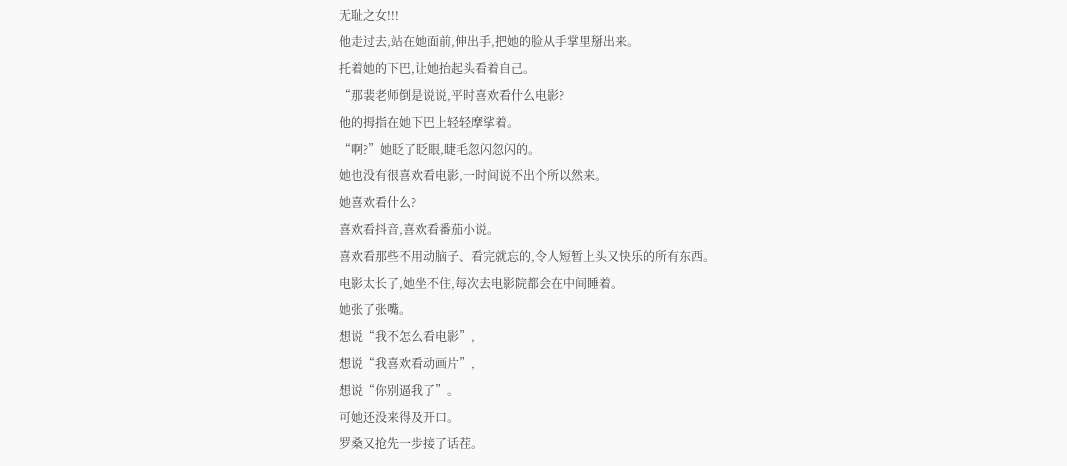无耻之女!!!
他走过去,站在她面前,伸出手,把她的脸从手掌里掰出来。
托着她的下巴,让她抬起头看着自己。
“那裴老师倒是说说,平时喜欢看什么电影?
他的拇指在她下巴上轻轻摩挲着。
“啊?”她眨了眨眼,睫毛忽闪忽闪的。
她也没有很喜欢看电影,一时间说不出个所以然来。
她喜欢看什么?
喜欢看抖音,喜欢看番茄小说。
喜欢看那些不用动脑子、看完就忘的,令人短暂上头又快乐的所有东西。
电影太长了,她坐不住,每次去电影院都会在中间睡着。
她张了张嘴。
想说“我不怎么看电影”,
想说“我喜欢看动画片”,
想说“你别逼我了”。
可她还没来得及开口。
罗桑又抢先一步接了话茬。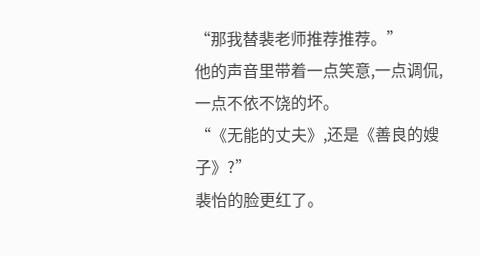“那我替裴老师推荐推荐。”
他的声音里带着一点笑意,一点调侃,一点不依不饶的坏。
“《无能的丈夫》,还是《善良的嫂子》?”
裴怡的脸更红了。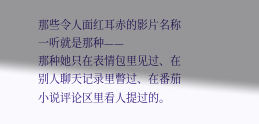那些令人面红耳赤的影片名称一听就是那种——
那种她只在表情包里见过、在别人聊天记录里瞥过、在番茄小说评论区里看人提过的。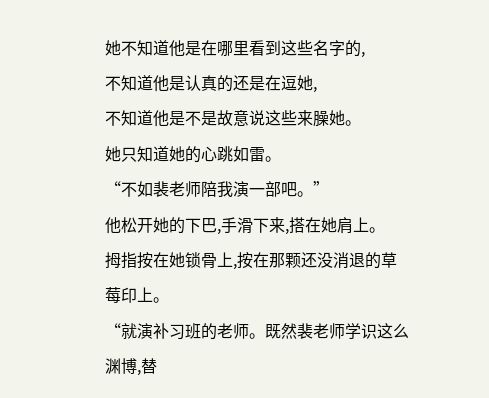她不知道他是在哪里看到这些名字的,
不知道他是认真的还是在逗她,
不知道他是不是故意说这些来臊她。
她只知道她的心跳如雷。
“不如裴老师陪我演一部吧。”
他松开她的下巴,手滑下来,搭在她肩上。
拇指按在她锁骨上,按在那颗还没消退的草莓印上。
“就演补习班的老师。既然裴老师学识这么渊博,替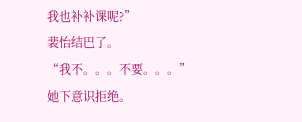我也补补课呢?”
裴怡结巴了。
“我不。。。不要。。。”她下意识拒绝。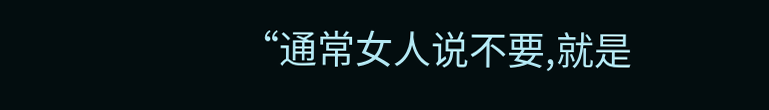“通常女人说不要,就是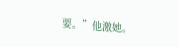要。”他激她。